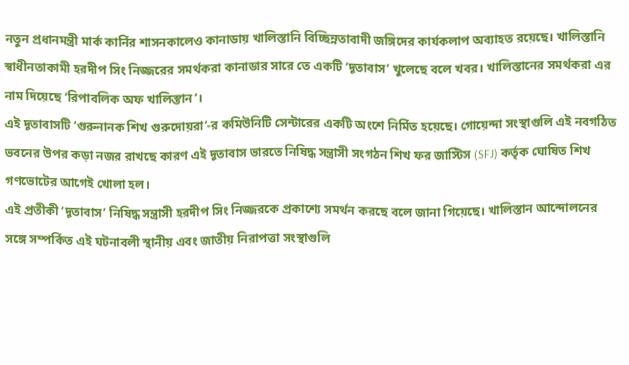নতুন প্রধানমন্ত্রী মার্ক কার্নির শাসনকালেও কানাডায় খালিস্তানি বিচ্ছিন্নতাবাদী জঙ্গিদের কার্যকলাপ অব্যাহত রয়েছে। খালিস্তানি স্বাধীনতাকামী হরদীপ সিং নিজ্জরের সমর্থকরা কানাডার সারে তে একটি ‘দূতাবাস’ খুলেছে বলে খবর। খালিস্তানের সমর্থকরা এর নাম দিয়েছে ‘রিপাবলিক অফ খালিস্তান’।
এই দূতাবাসটি ‘গুরুনানক শিখ গুরুদোয়রা’-র কমিউনিটি সেন্টারের একটি অংশে নির্মিত হয়েছে। গোয়েন্দা সংস্থাগুলি এই নবগঠিত ভবনের উপর কড়া নজর রাখছে কারণ এই দূতাবাস ভারতে নিষিদ্ধ সন্ত্রাসী সংগঠন শিখ ফর জাস্টিস (SFJ) কর্তৃক ঘোষিত শিখ গণভোটের আগেই খোলা হল।
এই প্রতীকী ‘দূতাবাস’ নিষিদ্ধ সন্ত্রাসী হরদীপ সিং নিজ্জরকে প্রকাশ্যে সমর্থন করছে বলে জানা গিয়েছে। খালিস্তান আন্দোলনের সঙ্গে সম্পর্কিত এই ঘটনাবলী স্থানীয় এবং জাতীয় নিরাপত্তা সংস্থাগুলি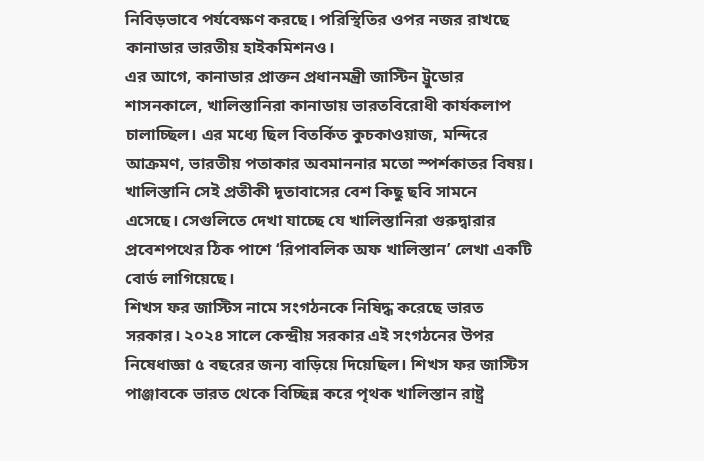নিবিড়ভাবে পর্যবেক্ষণ করছে। পরিস্থিতির ওপর নজর রাখছে কানাডার ভারতীয় হাইকমিশনও।
এর আগে, কানাডার প্রাক্তন প্রধানমন্ত্রী জাস্টিন ট্রুডোর শাসনকালে, খালিস্তানিরা কানাডায় ভারতবিরোধী কার্যকলাপ চালাচ্ছিল। এর মধ্যে ছিল বিতর্কিত কুচকাওয়াজ, মন্দিরে আক্রমণ, ভারতীয় পতাকার অবমাননার মতো স্পর্শকাতর বিষয়। খালিস্তানি সেই প্রতীকী দূতাবাসের বেশ কিছু ছবি সামনে এসেছে। সেগুলিতে দেখা যাচ্ছে যে খালিস্তানিরা গুরুদ্বারার প্রবেশপথের ঠিক পাশে ‘রিপাবলিক অফ খালিস্তান’ লেখা একটি বোর্ড লাগিয়েছে।
শিখস ফর জাস্টিস নামে সংগঠনকে নিষিদ্ধ করেছে ভারত সরকার। ২০২৪ সালে কেন্দ্রীয় সরকার এই সংগঠনের উপর নিষেধাজ্ঞা ৫ বছরের জন্য বাড়িয়ে দিয়েছিল। শিখস ফর জাস্টিস পাঞ্জাবকে ভারত থেকে বিচ্ছিন্ন করে পৃথক খালিস্তান রাষ্ট্র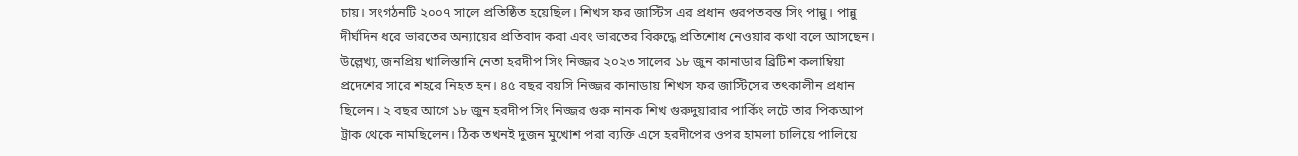চায়। সংগঠনটি ২০০৭ সালে প্রতিষ্ঠিত হয়েছিল। শিখস ফর জাস্টিস এর প্রধান গুরপতবন্ত সিং পান্নু। পান্নু দীর্ঘদিন ধরে ভারতের অন্যায়ের প্রতিবাদ করা এবং ভারতের বিরুদ্ধে প্রতিশোধ নেওয়ার কথা বলে আসছেন।
উল্লেখ্য, জনপ্রিয় খালিস্তানি নেতা হরদীপ সিং নিজ্জর ২০২৩ সালের ১৮ জুন কানাডার ব্রিটিশ কলাম্বিয়া প্রদেশের সারে শহরে নিহত হন। ৪৫ বছর বয়সি নিজ্জর কানাডায় শিখস ফর জাস্টিসের তৎকালীন প্রধান ছিলেন। ২ বছর আগে ১৮ জুন হরদীপ সিং নিজ্জর গুরু নানক শিখ গুরুদুয়ারার পার্কিং লটে তার পিকআপ ট্রাক থেকে নামছিলেন। ঠিক তখনই দুজন মুখোশ পরা ব্যক্তি এসে হরদীপের ওপর হামলা চালিয়ে পালিয়ে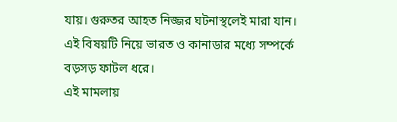যায়। গুরুতর আহত নিজ্জর ঘটনাস্থলেই মারা যান। এই বিষয়টি নিয়ে ভারত ও কানাডার মধ্যে সম্পর্কে বড়সড় ফাটল ধরে।
এই মামলায়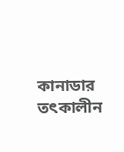কানাডার তৎকালীন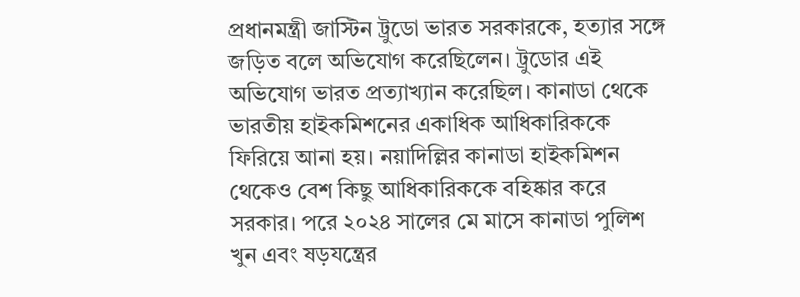প্রধানমন্ত্রী জাস্টিন ট্রুডো ভারত সরকারকে, হত্যার সঙ্গে জড়িত বলে অভিযোগ করেছিলেন। ট্রুডোর এই অভিযোগ ভারত প্রত্যাখ্যান করেছিল। কানাডা থেকে ভারতীয় হাইকমিশনের একাধিক আধিকারিককে ফিরিয়ে আনা হয়। নয়াদিল্লির কানাডা হাইকমিশন থেকেও বেশ কিছু আধিকারিককে বহিষ্কার করে সরকার। পরে ২০২৪ সালের মে মাসে কানাডা পুলিশ খুন এবং ষড়যন্ত্রের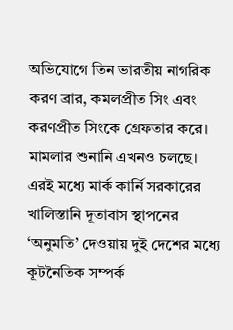অভিযোগে তিন ভারতীয় নাগরিক করণ ব্রার, কমলপ্রীত সিং এবং করণপ্রীত সিংকে গ্রেফতার করে। মামলার শুনানি এখনও চলছে। এরই মধ্যে মার্ক কার্নি সরকারের খালিস্তানি দূতাবাস স্থাপনের ‘অনুমতি’ দেওয়ায় দুই দেশের মধ্যে কূটনৈতিক সম্পর্ক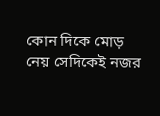কোন দিকে মোড় নেয় সেদিকেই নজর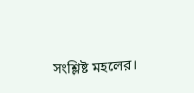সংশ্লিষ্ট মহলের।